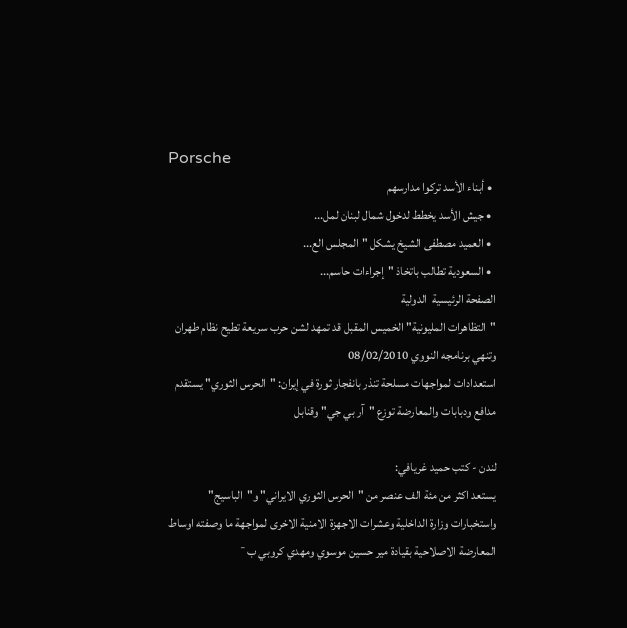Porsche
  • أبناء الأسد تركوا مدارسهم
  • جيش الأسد يخطط لدخول شمال لبنان لمل...
  • العميد مصطفى الشيخ يشكل "المجلس الع...
  • السعودية تطالب باتخاذ "إجراءات حاسم...
الصفحة الرئيسية  الدولية
"التظاهرات المليونية" الخميس المقبل قد تمهد لشن حرب سريعة تطيح نظام طهران وتنهي برنامجه النووي 08/02/2010
استعدادات لمواجهات مسلحة تنذر بانفجار ثورة في إيران: "الحرس الثوري" يستقدم مدافع ودبابات والمعارضة توزع "آر بي جي" وقنابل

لندن - كتب حميد غريافي:
يستعد اكثر من مئة الف عنصر من "الحرس الثوري الايراني" و"الباسيج" واستخبارات وزارة الداخلية وعشرات الاجهزة الامنية الاخرى لمواجهة ما وصفته اوساط المعارضة الاصلاحية بقيادة مير حسين موسوي ومهدي كروبي ب¯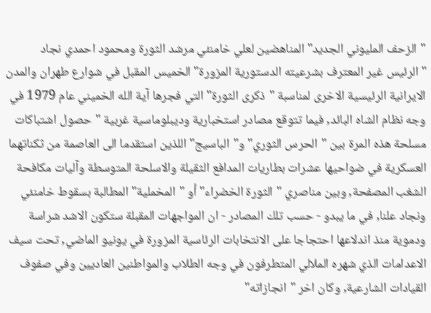"الزحف المليوني الجديد" المناهضين لعلي خامنئي مرشد الثورة ومحمود احمدي نجاد "الرئيس غير المعترف بشرعيته الدستورية المزورة" الخميس المقبل في شوارع طهران والمدن الايرانية الرئيسية الاخرى لمناسبة "ذكرى الثورة" التي فجرها آية الله الخميني عام 1979 في وجه نظام الشاه البائد, فيما تتوقع مصادر استخبارية وديبلوماسية غربية "حصول اشتباكات مسلحة هذه المرة بين "الحرس الثوري" و"الباسيج" اللذين استقدما الى العاصمة من ثكناتهما العسكرية في ضواحيها عشرات بطاريات المدافع الثقيلة والاسلحة المتوسطة وآليات مكافحة الشغب المصفحة, وبين مناصري "الثورة الخضراء" أو "المخملية" المطالبة بسقوط خامنئي ونجاد علنا, في ما يبدو - حسب تلك المصادر - ان المواجهات المقبلة ستكون الاشد شراسة ودموية منذ اندلاعها احتجاجا على الانتخابات الرئاسية المزورة في يونيو الماضي, تحت سيف الاعدامات الذي شهره الملالي المتطرفون في وجه الطلاب والمواطنين العاديين وفي صفوف القيادات الشارعية, وكان اخر "انجازاته"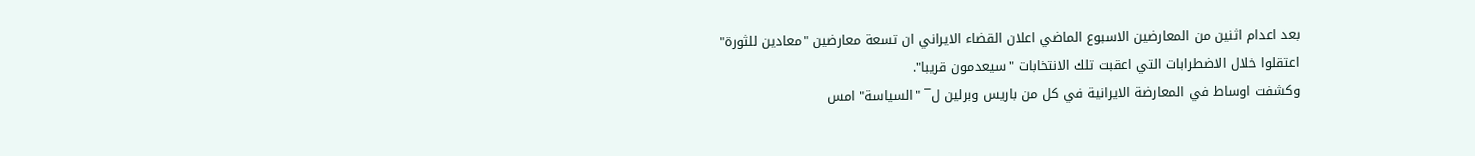بعد اعدام اثنين من المعارضين الاسبوع الماضي اعلان القضاء الايراني ان تسعة معارضين "معادين للثورة" اعتقلوا خلال الاضطرابات التي اعقبت تلك الانتخابات "سيعدمون قريبا".
وكشفت اوساط في المعارضة الايرانية في كل من باريس وبرلين ل¯ "السياسة" امس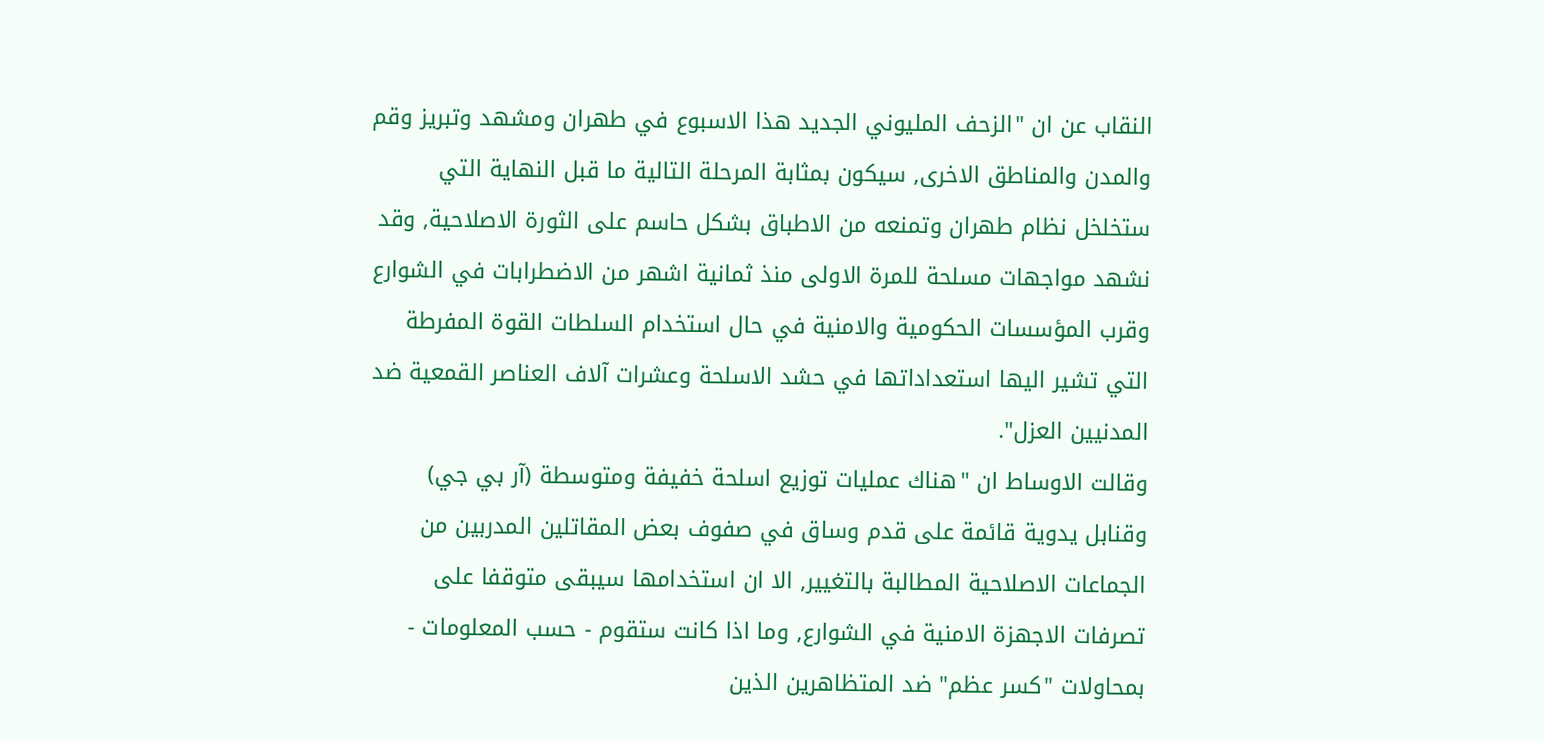النقاب عن ان "الزحف المليوني الجديد هذا الاسبوع في طهران ومشهد وتبريز وقم والمدن والمناطق الاخرى, سيكون بمثابة المرحلة التالية ما قبل النهاية التي ستخلخل نظام طهران وتمنعه من الاطباق بشكل حاسم على الثورة الاصلاحية, وقد نشهد مواجهات مسلحة للمرة الاولى منذ ثمانية اشهر من الاضطرابات في الشوارع وقرب المؤسسات الحكومية والامنية في حال استخدام السلطات القوة المفرطة التي تشير اليها استعداداتها في حشد الاسلحة وعشرات آلاف العناصر القمعية ضد المدنيين العزل".
وقالت الاوساط ان "هناك عمليات توزيع اسلحة خفيفة ومتوسطة (آر بي جي) وقنابل يدوية قائمة على قدم وساق في صفوف بعض المقاتلين المدربين من الجماعات الاصلاحية المطالبة بالتغيير, الا ان استخدامها سيبقى متوقفا على تصرفات الاجهزة الامنية في الشوارع, وما اذا كانت ستقوم - حسب المعلومات - بمحاولات "كسر عظم" ضد المتظاهرين الذين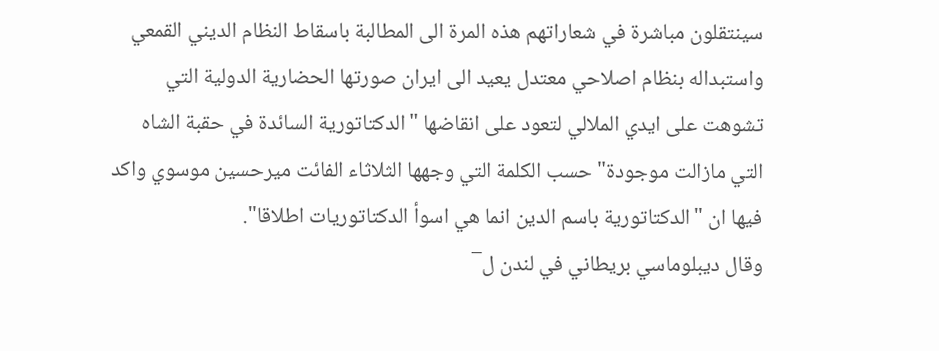سينتقلون مباشرة في شعاراتهم هذه المرة الى المطالبة باسقاط النظام الديني القمعي واستبداله بنظام اصلاحي معتدل يعيد الى ايران صورتها الحضارية الدولية التي تشوهت على ايدي الملالي لتعود على انقاضها "الدكتاتورية السائدة في حقبة الشاه التي مازالت موجودة" حسب الكلمة التي وجهها الثلاثاء الفائت ميرحسين موسوي واكد فيها ان "الدكتاتورية باسم الدين انما هي اسوأ الدكتاتوريات اطلاقا".
وقال ديبلوماسي بريطاني في لندن ل¯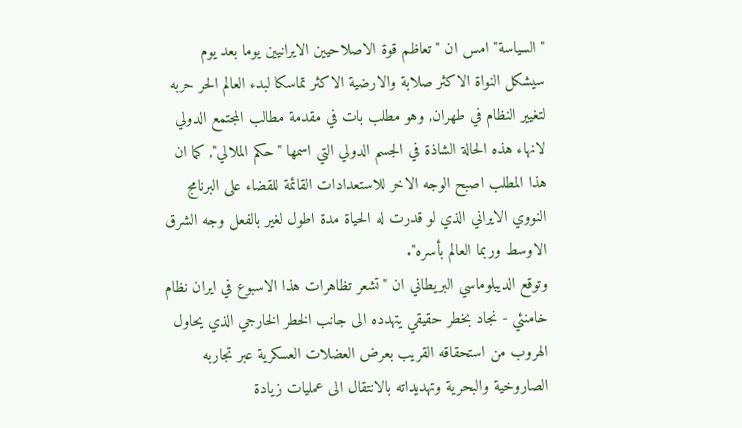"السياسة" امس ان "تعاظم قوة الاصلاحيين الايرانيين يوما بعد يوم سيشكل النواة الاكثر صلابة والارضية الاكثر تماسكا لبدء العالم الحر حربه لتغيير النظام في طهران, وهو مطلب بات في مقدمة مطالب المجتمع الدولي لانهاء هذه الحالة الشاذة في الجسم الدولي التي اسمها "حكم الملالي", كما ان هذا المطلب اصبح الوجه الاخر للاستعدادات القائمة للقضاء على البرنامج النووي الايراني الذي لو قدرت له الحياة مدة اطول لغير بالفعل وجه الشرق الاوسط وربما العالم بأسره".
وتوقع الديبلوماسي البريطاني ان "تشعر تظاهرات هذا الاسبوع في ايران نظام خامنئي - نجاد بخطر حقيقي يتهدده الى جانب الخطر الخارجي الذي يحاول الهروب من استحقاقه القريب بعرض العضلات العسكرية عبر تجاربه الصاروخية والبحرية وتهديداته بالانتقال الى عمليات زيادة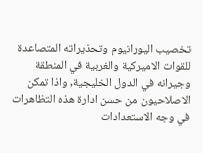تخصيب اليورانيوم وتحذيراته المتصاعدة للقوات الاميركية والغربية في المنطقة وجيرانه في الدول الخليجية, واذا تمكن الاصلاحيون من حسن ادارة هذه التظاهرات في وجه الاستعدادات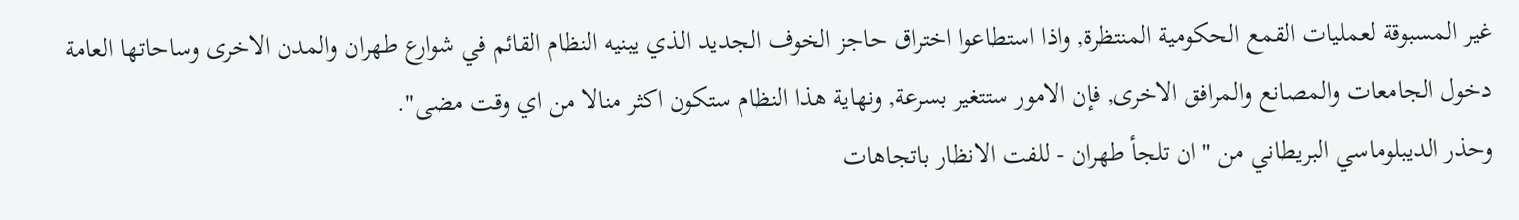غير المسبوقة لعمليات القمع الحكومية المنتظرة, واذا استطاعوا اختراق حاجز الخوف الجديد الذي يبنيه النظام القائم في شوارع طهران والمدن الاخرى وساحاتها العامة دخول الجامعات والمصانع والمرافق الاخرى, فإن الامور ستتغير بسرعة, ونهاية هذا النظام ستكون اكثر منالا من اي وقت مضى".
وحذر الديبلوماسي البريطاني من "ان تلجأ طهران - للفت الانظار باتجاهات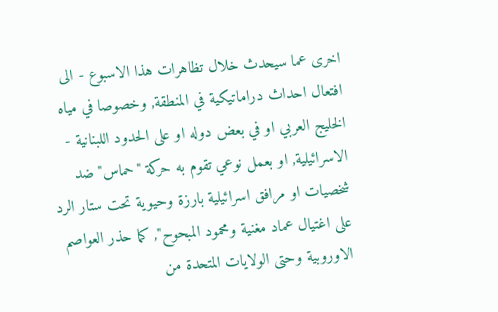اخرى عما سيحدث خلال تظاهرات هذا الاسبوع - الى افتعال احداث دراماتيكية في المنطقة, وخصوصا في مياه الخليج العربي او في بعض دوله او على الحدود اللبنانية - الاسرائيلية, او بعمل نوعي تقوم به حركة "حماس" ضد شخصيات او مرافق اسرائيلية بارزة وحيوية تحت ستار الرد على اغتيال عماد مغنية ومحمود المبحوح", كما حذر العواصم الاوروبية وحتى الولايات المتحدة من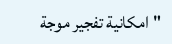"امكانية تفجير موجة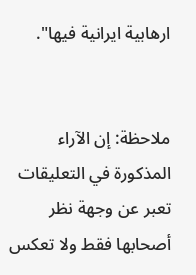ارهابية ايرانية فيها".


ملاحظة: إن الآراء المذكورة في التعليقات تعبر عن وجهة نظر أصحابها فقط ولا تعكس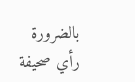بالضرورة رأي صحيفة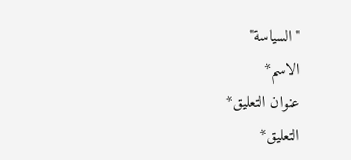"السياسة"
الاسم*
عنوان التعليق*
التعليق*